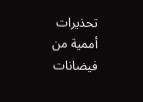تحذيرات أممية من فيضانات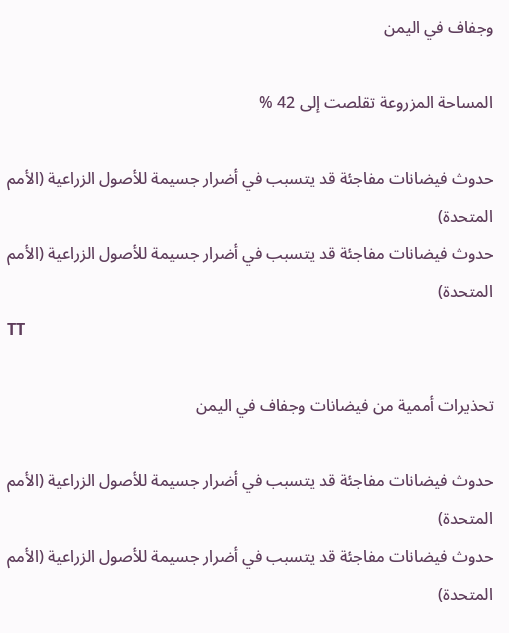وجفاف في اليمن

المساحة المزروعة تقلصت إلى 42 %

حدوث فيضانات مفاجئة قد يتسبب في أضرار جسيمة للأصول الزراعية (الأمم المتحدة)
حدوث فيضانات مفاجئة قد يتسبب في أضرار جسيمة للأصول الزراعية (الأمم المتحدة)
TT

تحذيرات أممية من فيضانات وجفاف في اليمن

حدوث فيضانات مفاجئة قد يتسبب في أضرار جسيمة للأصول الزراعية (الأمم المتحدة)
حدوث فيضانات مفاجئة قد يتسبب في أضرار جسيمة للأصول الزراعية (الأمم المتحدة)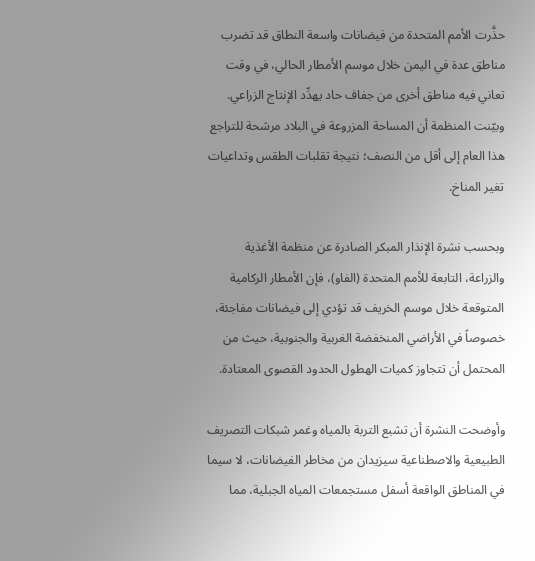حذَّرت الأمم المتحدة من فيضانات واسعة النطاق قد تضرب مناطق عدة في اليمن خلال موسم الأمطار الحالي، في وقت تعاني فيه مناطق أخرى من جفاف حاد يهدِّد الإنتاج الزراعي. وبيّنت المنظمة أن المساحة المزروعة في البلاد مرشحة للتراجع هذا العام إلى أقل من النصف؛ نتيجة تقلبات الطقس وتداعيات تغير المناخ.

وبحسب نشرة الإنذار المبكر الصادرة عن منظمة الأغذية والزراعة، التابعة للأمم المتحدة (الفاو)، فإن الأمطار الركامية المتوقعة خلال موسم الخريف قد تؤدي إلى فيضانات مفاجئة، خصوصاً في الأراضي المنخفضة الغربية والجنوبية، حيث من المحتمل أن تتجاوز كميات الهطول الحدود القصوى المعتادة.

وأوضحت النشرة أن تشبع التربة بالمياه وغمر شبكات التصريف الطبيعية والاصطناعية سيزيدان من مخاطر الفيضانات، لا سيما في المناطق الواقعة أسفل مستجمعات المياه الجبلية، مما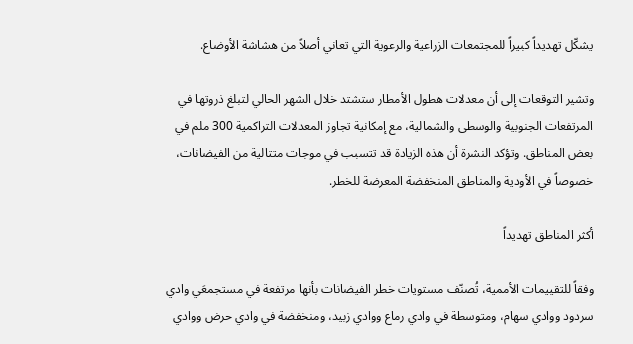يشكّل تهديداً كبيراً للمجتمعات الزراعية والرعوية التي تعاني أصلاً من هشاشة الأوضاع.

وتشير التوقعات إلى أن معدلات هطول الأمطار ستشتد خلال الشهر الحالي لتبلغ ذروتها في المرتفعات الجنوبية والوسطى والشمالية، مع إمكانية تجاوز المعدلات التراكمية 300 ملم في بعض المناطق. وتؤكد النشرة أن هذه الزيادة قد تتسبب في موجات متتالية من الفيضانات، خصوصاً في الأودية والمناطق المنخفضة المعرضة للخطر.

أكثر المناطق تهديداً

وفقاً للتقييمات الأممية، تُصنّف مستويات خطر الفيضانات بأنها مرتفعة في مستجمعَي وادي سردود ووادي سهام، ومتوسطة في وادي رماع ووادي زبيد، ومنخفضة في وادي حرض ووادي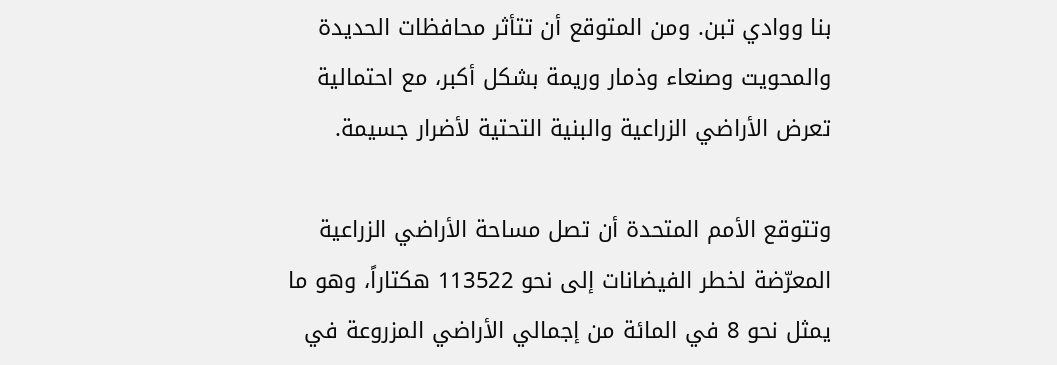بنا ووادي تبن. ومن المتوقع أن تتأثر محافظات الحديدة والمحويت وصنعاء وذمار وريمة بشكل أكبر، مع احتمالية تعرض الأراضي الزراعية والبنية التحتية لأضرار جسيمة.

وتتوقع الأمم المتحدة أن تصل مساحة الأراضي الزراعية المعرّضة لخطر الفيضانات إلى نحو 113522 هكتاراً، وهو ما يمثل نحو 8 في المائة من إجمالي الأراضي المزروعة في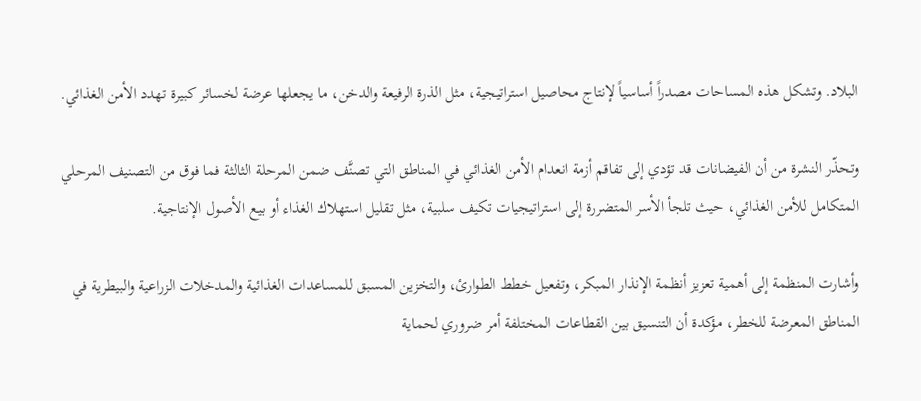البلاد. وتشكل هذه المساحات مصدراً أساسياً لإنتاج محاصيل استراتيجية، مثل الذرة الرفيعة والدخن، ما يجعلها عرضة لخسائر كبيرة تهدد الأمن الغذائي.

وتحذّر النشرة من أن الفيضانات قد تؤدي إلى تفاقم أزمة انعدام الأمن الغذائي في المناطق التي تصنَّف ضمن المرحلة الثالثة فما فوق من التصنيف المرحلي المتكامل للأمن الغذائي، حيث تلجأ الأسر المتضررة إلى استراتيجيات تكيف سلبية، مثل تقليل استهلاك الغذاء أو بيع الأصول الإنتاجية.

وأشارت المنظمة إلى أهمية تعزيز أنظمة الإنذار المبكر، وتفعيل خطط الطوارئ، والتخزين المسبق للمساعدات الغذائية والمدخلات الزراعية والبيطرية في المناطق المعرضة للخطر، مؤكدة أن التنسيق بين القطاعات المختلفة أمر ضروري لحماية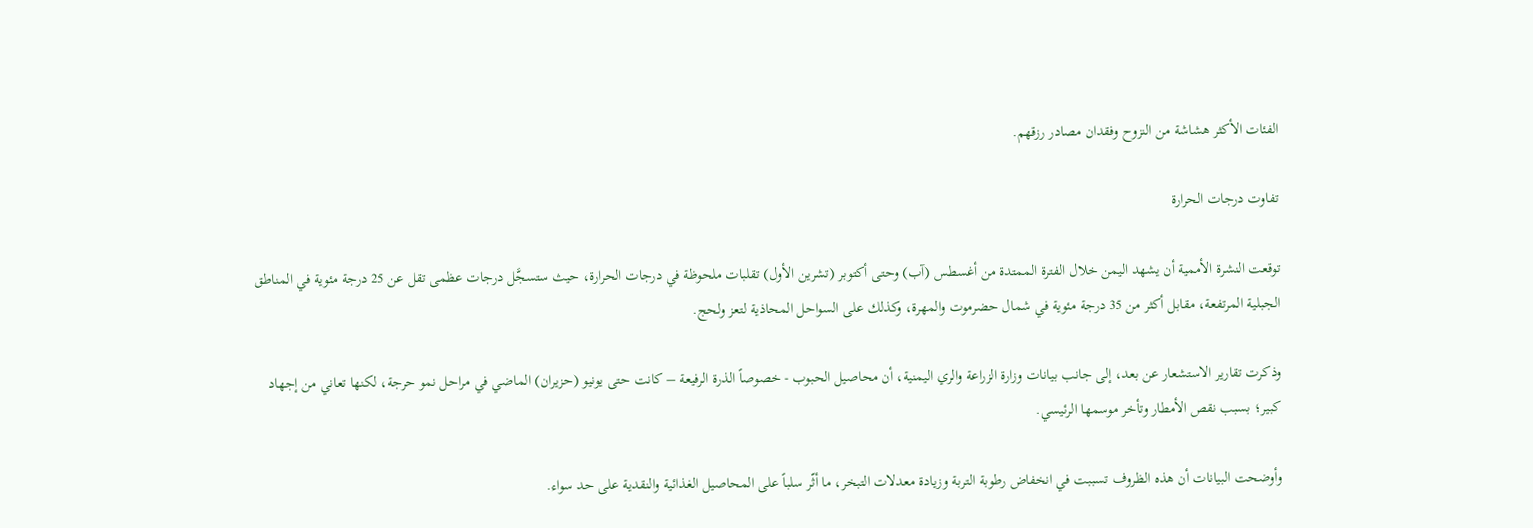الفئات الأكثر هشاشة من النزوح وفقدان مصادر رزقهم.

تفاوت درجات الحرارة

توقعت النشرة الأممية أن يشهد اليمن خلال الفترة الممتدة من أغسطس (آب) وحتى أكتوبر (تشرين الأول) تقلبات ملحوظة في درجات الحرارة، حيث ستسجَّل درجات عظمى تقل عن 25 درجة مئوية في المناطق الجبلية المرتفعة، مقابل أكثر من 35 درجة مئوية في شمال حضرموت والمهرة، وكذلك على السواحل المحاذية لتعز ولحج.

وذكرت تقارير الاستشعار عن بعد، إلى جانب بيانات وزارة الزراعة والري اليمنية، أن محاصيل الحبوب - خصوصاً الذرة الرفيعة – كانت حتى يونيو (حزيران) الماضي في مراحل نمو حرجة، لكنها تعاني من إجهاد كبير؛ بسبب نقص الأمطار وتأخر موسمها الرئيسي.

وأوضحت البيانات أن هذه الظروف تسببت في انخفاض رطوبة التربة وزيادة معدلات التبخر، ما أثّر سلباً على المحاصيل الغذائية والنقدية على حد سواء.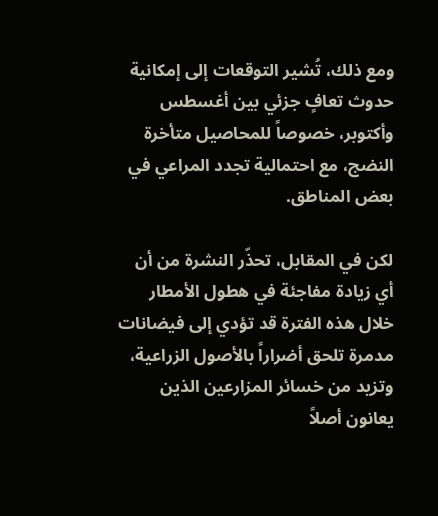ومع ذلك، تُشير التوقعات إلى إمكانية حدوث تعافٍ جزئي بين أغسطس وأكتوبر، خصوصاً للمحاصيل متأخرة النضج، مع احتمالية تجدد المراعي في بعض المناطق.

لكن في المقابل، تحذّر النشرة من أن أي زيادة مفاجئة في هطول الأمطار خلال هذه الفترة قد تؤدي إلى فيضانات مدمرة تلحق أضراراً بالأصول الزراعية، وتزيد من خسائر المزارعين الذين يعانون أصلاً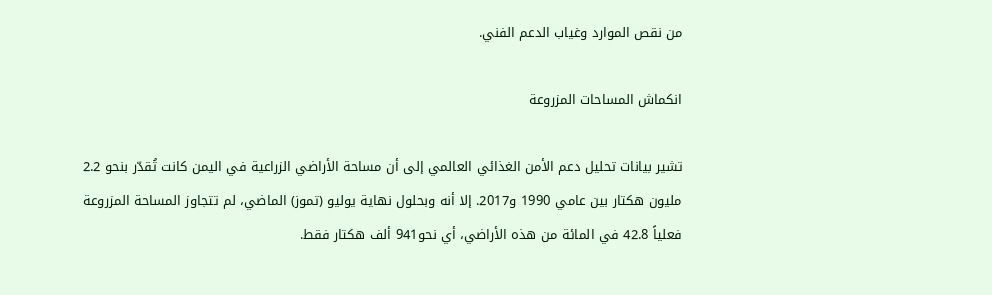من نقص الموارد وغياب الدعم الفني.

انكماش المساحات المزروعة

تشير بيانات تحليل دعم الأمن الغذائي العالمي إلى أن مساحة الأراضي الزراعية في اليمن كانت تُقدّر بنحو 2.2 مليون هكتار بين عامي 1990 و2017. إلا أنه وبحلول نهاية يوليو (تموز) الماضي، لم تتجاوز المساحة المزروعة فعلياً 42.8 في المائة من هذه الأراضي، أي نحو941 ألف هكتار فقط.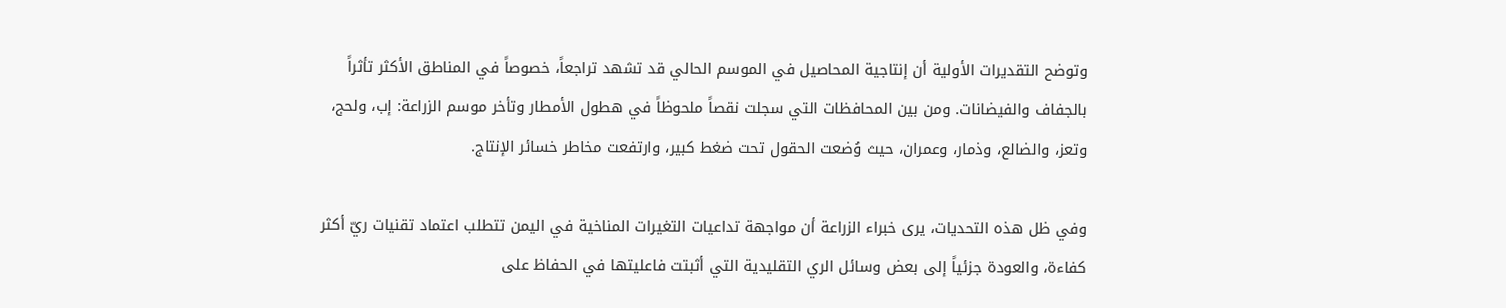وتوضح التقديرات الأولية أن إنتاجية المحاصيل في الموسم الحالي قد تشهد تراجعاً، خصوصاً في المناطق الأكثر تأثراً بالجفاف والفيضانات. ومن بين المحافظات التي سجلت نقصاً ملحوظاً في هطول الأمطار وتأخر موسم الزراعة: إب، ولحج، وتعز، والضالع، وذمار، وعمران، حيث وُضعت الحقول تحت ضغط كبير، وارتفعت مخاطر خسائر الإنتاج.

وفي ظل هذه التحديات، يرى خبراء الزراعة أن مواجهة تداعيات التغيرات المناخية في اليمن تتطلب اعتماد تقنيات ريّ أكثر كفاءة، والعودة جزئياً إلى بعض وسائل الري التقليدية التي أثبتت فاعليتها في الحفاظ على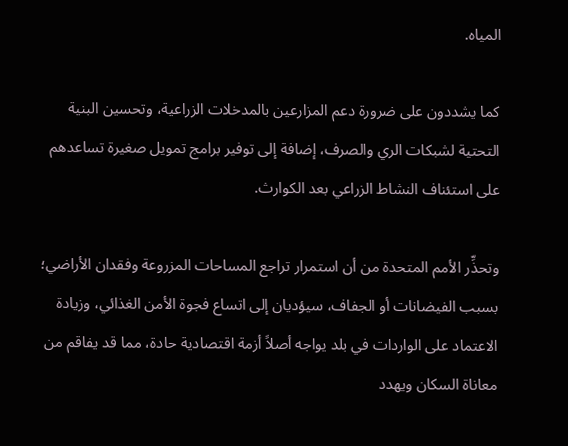المياه.

كما يشددون على ضرورة دعم المزارعين بالمدخلات الزراعية، وتحسين البنية التحتية لشبكات الري والصرف، إضافة إلى توفير برامج تمويل صغيرة تساعدهم على استئناف النشاط الزراعي بعد الكوارث.

وتحذِّر الأمم المتحدة من أن استمرار تراجع المساحات المزروعة وفقدان الأراضي؛ بسبب الفيضانات أو الجفاف، سيؤديان إلى اتساع فجوة الأمن الغذائي، وزيادة الاعتماد على الواردات في بلد يواجه أصلاً أزمة اقتصادية حادة، مما قد يفاقم من معاناة السكان ويهدد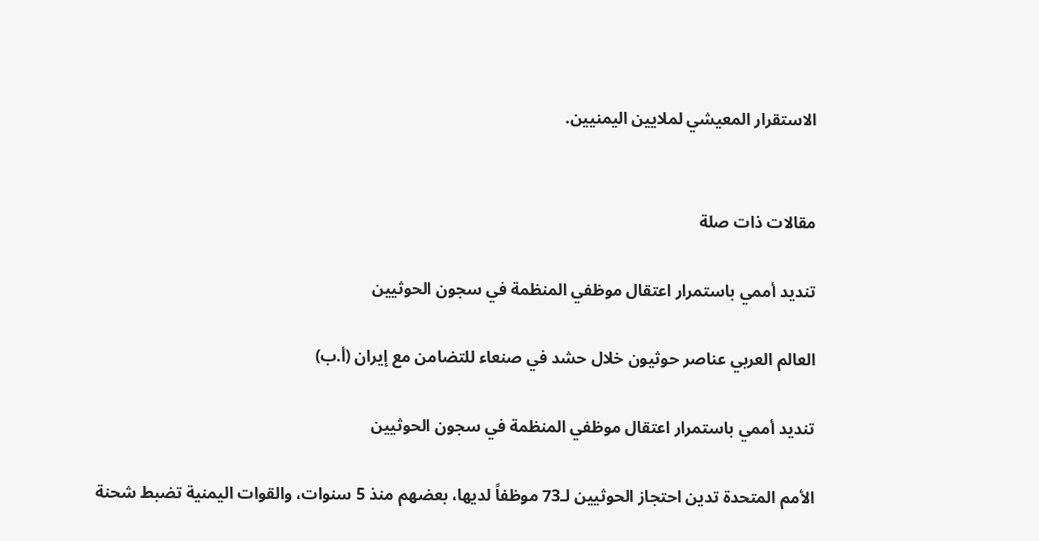الاستقرار المعيشي لملايين اليمنيين.


مقالات ذات صلة

تنديد أممي باستمرار اعتقال موظفي المنظمة في سجون الحوثيين

العالم العربي عناصر حوثيون خلال حشد في صنعاء للتضامن مع إيران (أ.ب)

تنديد أممي باستمرار اعتقال موظفي المنظمة في سجون الحوثيين

الأمم المتحدة تدين احتجاز الحوثيين لـ73 موظفاً لديها، بعضهم منذ 5 سنوات، والقوات اليمنية تضبط شحنة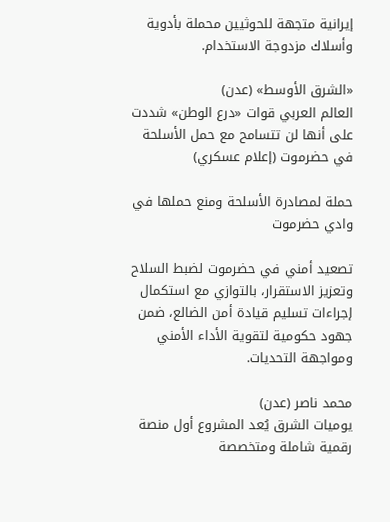إيرانية متجهة للحوثيين محملة بأدوية وأسلاك مزدوجة الاستخدام.

«الشرق الأوسط» (عدن)
العالم العربي قوات «درع الوطن» شددت على أنها لن تتسامح مع حمل الأسلحة في حضرموت (إعلام عسكري)

حملة لمصادرة الأسلحة ومنع حملها في وادي حضرموت

تصعيد أمني في حضرموت لضبط السلاح وتعزيز الاستقرار، بالتوازي مع استكمال إجراءات تسليم قيادة أمن الضالع، ضمن جهود حكومية لتقوية الأداء الأمني ومواجهة التحديات.

محمد ناصر (عدن)
يوميات الشرق يُعد المشروع أول منصة رقمية شاملة ومتخصصة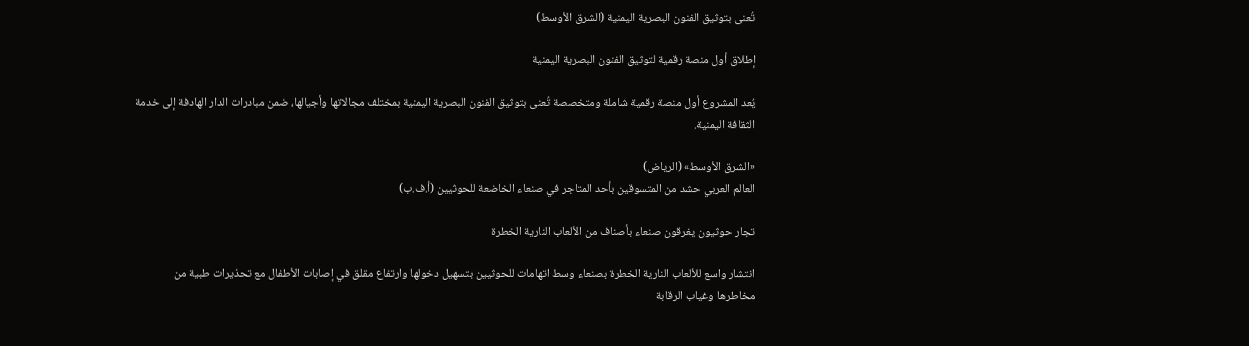تُعنى بتوثيق الفنون البصرية اليمنية (الشرق الأوسط)

إطلاق أول منصة رقمية لتوثيق الفنون البصرية اليمنية

يُعد المشروع أول منصة رقمية شاملة ومتخصصة تُعنى بتوثيق الفنون البصرية اليمنية بمختلف مجالاتها وأجيالها، ضمن مبادرات الدار الهادفة إلى خدمة الثقافة اليمنية.

«الشرق الأوسط» (الرياض)
العالم العربي حشد من المتسوقين بأحد المتاجر في صنعاء الخاضعة للحوثيين (أ.ف.ب)

تجار حوثيون يغرقون صنعاء بأصناف من الألعاب النارية الخطرة

انتشار واسع للألعاب النارية الخطرة بصنعاء وسط اتهامات للحوثيين بتسهيل دخولها وارتفاع مقلق في إصابات الأطفال مع تحذيرات طبية من مخاطرها وغياب الرقابة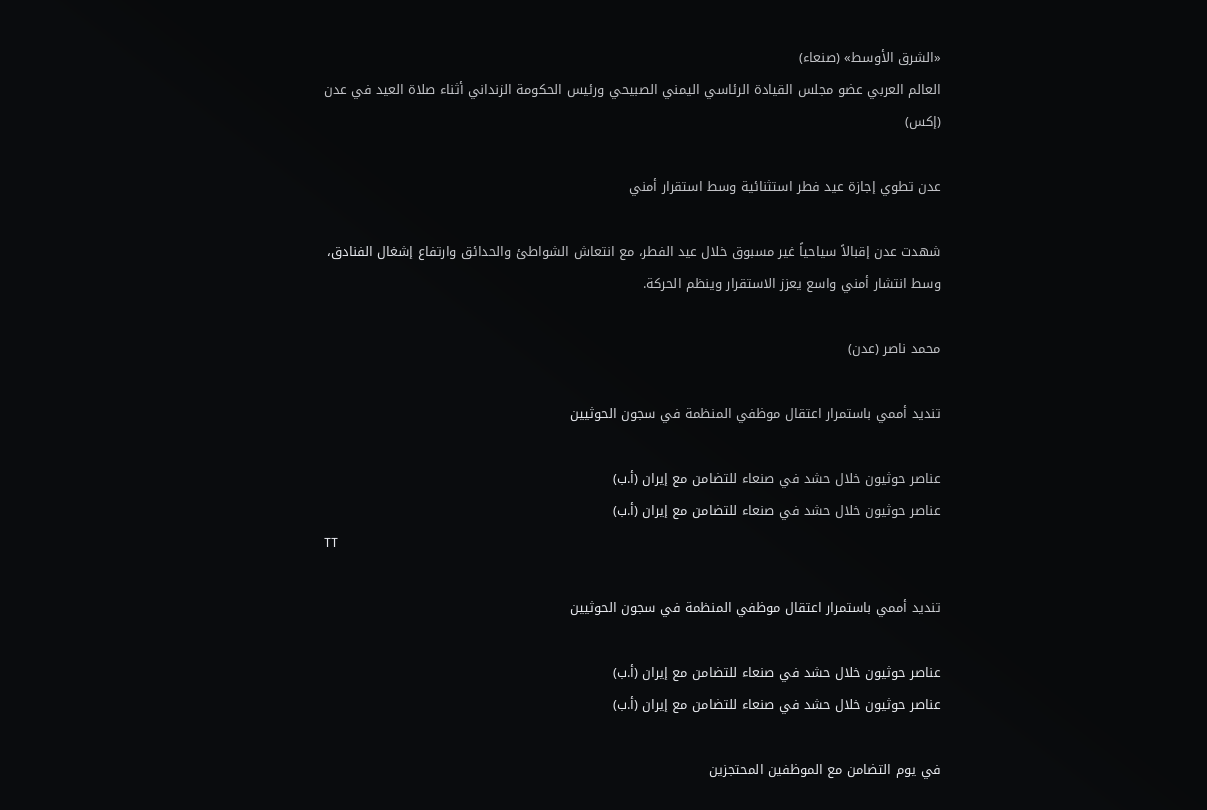«الشرق الأوسط» (صنعاء)
العالم العربي عضو مجلس القيادة الرئاسي اليمني الصبيحي ورئيس الحكومة الزنداني أثناء صلاة العيد في عدن (إكس)

عدن تطوي إجازة عيد فطر استثنائية وسط استقرار أمني

شهدت عدن إقبالاً سياحياً غير مسبوق خلال عيد الفطر، مع انتعاش الشواطئ والحدائق وارتفاع إشغال الفنادق، وسط انتشار أمني واسع يعزز الاستقرار وينظم الحركة.

محمد ناصر (عدن)

تنديد أممي باستمرار اعتقال موظفي المنظمة في سجون الحوثيين

عناصر حوثيون خلال حشد في صنعاء للتضامن مع إيران (أ.ب)
عناصر حوثيون خلال حشد في صنعاء للتضامن مع إيران (أ.ب)
TT

تنديد أممي باستمرار اعتقال موظفي المنظمة في سجون الحوثيين

عناصر حوثيون خلال حشد في صنعاء للتضامن مع إيران (أ.ب)
عناصر حوثيون خلال حشد في صنعاء للتضامن مع إيران (أ.ب)

في يوم التضامن مع الموظفين المحتجزين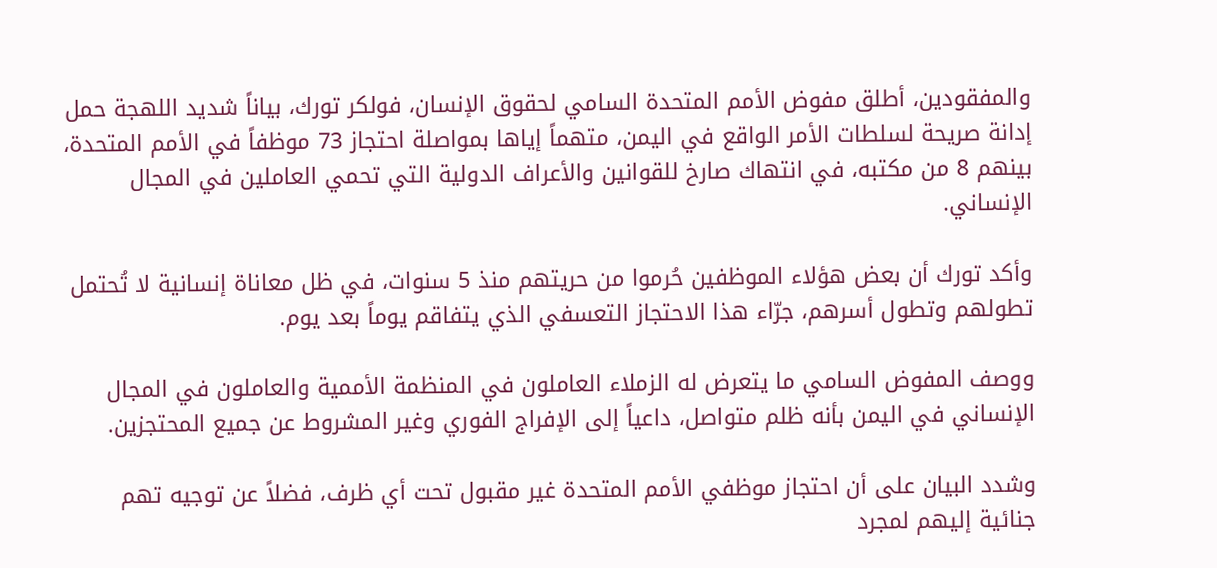والمفقودين، أطلق مفوض الأمم المتحدة السامي لحقوق الإنسان، فولكر تورك، بياناً شديد اللهجة حمل إدانة صريحة لسلطات الأمر الواقع في اليمن، متهماً إياها بمواصلة احتجاز 73 موظفاً في الأمم المتحدة، بينهم 8 من مكتبه، في انتهاك صارخ للقوانين والأعراف الدولية التي تحمي العاملين في المجال الإنساني.

وأكد تورك أن بعض هؤلاء الموظفين حُرموا من حريتهم منذ 5 سنوات، في ظل معاناة إنسانية لا تُحتمل تطولهم وتطول أسرهم، جرّاء هذا الاحتجاز التعسفي الذي يتفاقم يوماً بعد يوم.

ووصف المفوض السامي ما يتعرض له الزملاء العاملون في المنظمة الأممية والعاملون في المجال الإنساني في اليمن بأنه ظلم متواصل، داعياً إلى الإفراج الفوري وغير المشروط عن جميع المحتجزين.

وشدد البيان على أن احتجاز موظفي الأمم المتحدة غير مقبول تحت أي ظرف، فضلاً عن توجيه تهم جنائية إليهم لمجرد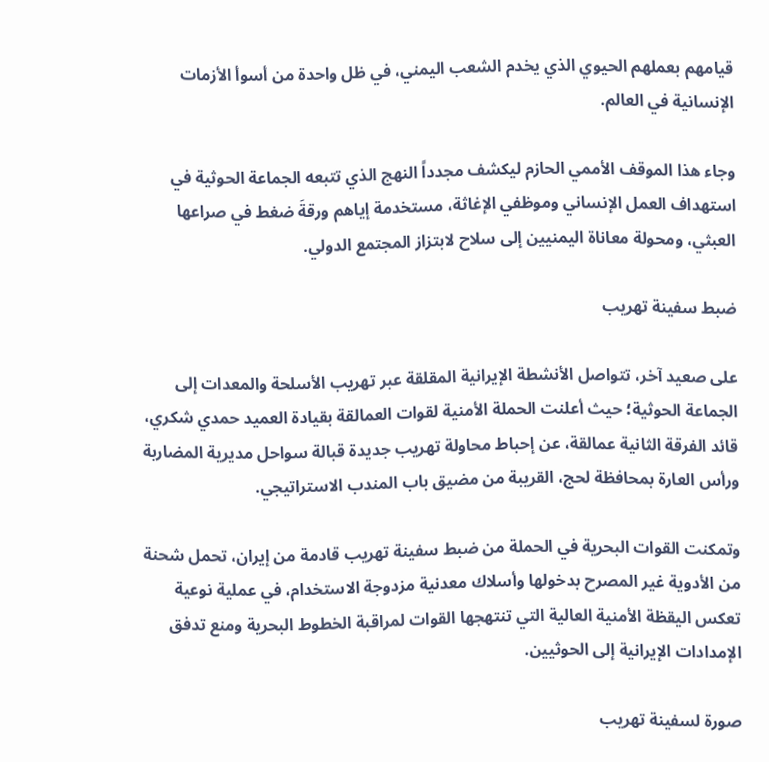قيامهم بعملهم الحيوي الذي يخدم الشعب اليمني، في ظل واحدة من أسوأ الأزمات الإنسانية في العالم.

وجاء هذا الموقف الأممي الحازم ليكشف مجدداً النهج الذي تتبعه الجماعة الحوثية في استهداف العمل الإنساني وموظفي الإغاثة، مستخدمة إياهم ورقةَ ضغط في صراعها العبثي، ومحولة معاناة اليمنيين إلى سلاح لابتزاز المجتمع الدولي.

ضبط سفينة تهريب

على صعيد آخر، تتواصل الأنشطة الإيرانية المقلقة عبر تهريب الأسلحة والمعدات إلى الجماعة الحوثية؛ حيث أعلنت الحملة الأمنية لقوات العمالقة بقيادة العميد حمدي شكري، قائد الفرقة الثانية عمالقة، عن إحباط محاولة تهريب جديدة قبالة سواحل مديرية المضاربة ورأس العارة بمحافظة لحج، القريبة من مضيق باب المندب الاستراتيجي.

وتمكنت القوات البحرية في الحملة من ضبط سفينة تهريب قادمة من إيران، تحمل شحنة من الأدوية غير المصرح بدخولها وأسلاك معدنية مزدوجة الاستخدام، في عملية نوعية تعكس اليقظة الأمنية العالية التي تنتهجها القوات لمراقبة الخطوط البحرية ومنع تدفق الإمدادات الإيرانية إلى الحوثيين.

صورة لسفينة تهريب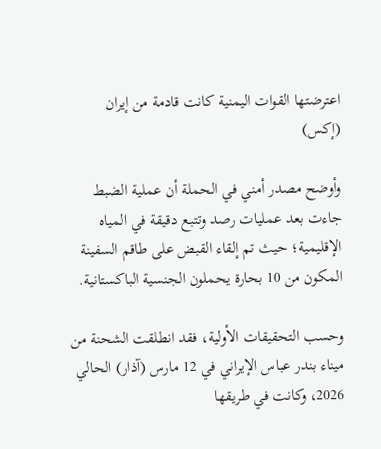اعترضتها القوات اليمنية كانت قادمة من إيران (إكس)

وأوضح مصدر أمني في الحملة أن عملية الضبط جاءت بعد عمليات رصد وتتبع دقيقة في المياه الإقليمية؛ حيث تم إلقاء القبض على طاقم السفينة المكون من 10 بحارة يحملون الجنسية الباكستانية.

وحسب التحقيقات الأولية، فقد انطلقت الشحنة من ميناء بندر عباس الإيراني في 12 مارس (آذار) الحالي 2026، وكانت في طريقها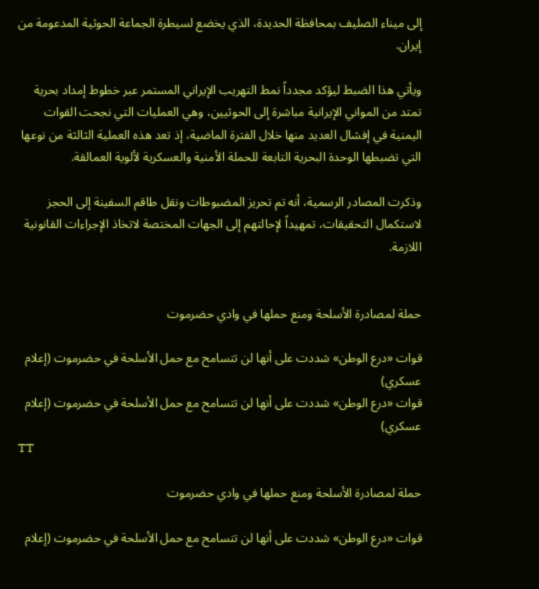إلى ميناء الصليف بمحافظة الحديدة، الذي يخضع لسيطرة الجماعة الحوثية المدعومة من إيران.

ويأتي هذا الضبط ليؤكد مجدداً نمط التهريب الإيراني المستمر عبر خطوط إمداد بحرية تمتد من المواني الإيرانية مباشرة إلى الحوثيين، وهي العمليات التي نجحت القوات اليمنية في إفشال العديد منها خلال الفترة الماضية، إذ تعد هذه العملية الثالثة من نوعها التي تضبطها الوحدة البحرية التابعة للحملة الأمنية والعسكرية لألوية العمالقة.

وذكرت المصادر الرسمية، أنه تم تحريز المضبوطات ونقل طاقم السفينة إلى الحجز لاستكمال التحقيقات، تمهيداً لإحالتهم إلى الجهات المختصة لاتخاذ الإجراءات القانونية اللازمة.


حملة لمصادرة الأسلحة ومنع حملها في وادي حضرموت

قوات «درع الوطن» شددت على أنها لن تتسامح مع حمل الأسلحة في حضرموت (إعلام عسكري)
قوات «درع الوطن» شددت على أنها لن تتسامح مع حمل الأسلحة في حضرموت (إعلام عسكري)
TT

حملة لمصادرة الأسلحة ومنع حملها في وادي حضرموت

قوات «درع الوطن» شددت على أنها لن تتسامح مع حمل الأسلحة في حضرموت (إعلام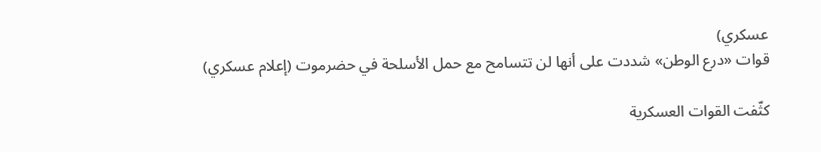عسكري)
قوات «درع الوطن» شددت على أنها لن تتسامح مع حمل الأسلحة في حضرموت (إعلام عسكري)

كثّفت القوات العسكرية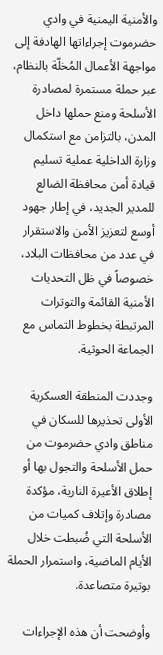والأمنية اليمنية في وادي حضرموت إجراءاتها الهادفة إلى مواجهة الأعمال المُخلّة بالنظام، عبر حملة مستمرة لمصادرة الأسلحة ومنع حملها داخل المدن، بالتزامن مع استكمال وزارة الداخلية عملية تسليم قيادة أمن محافظة الضالع للمدير الجديد، في إطار جهود أوسع لتعزيز الأمن والاستقرار في عدد من محافظات البلاد، خصوصاً في ظل التحديات الأمنية القائمة والتوترات المرتبطة بخطوط التماس مع الجماعة الحوثية.

وجددت المنطقة العسكرية الأولى تحذيرها للسكان في مناطق وادي حضرموت من حمل الأسلحة والتجول بها أو إطلاق الأعيرة النارية، مؤكدة مصادرة وإتلاف كميات من الأسلحة التي ضُبطت خلال الأيام الماضية، واستمرار الحملة بوتيرة متصاعدة.

وأوضحت أن هذه الإجراءات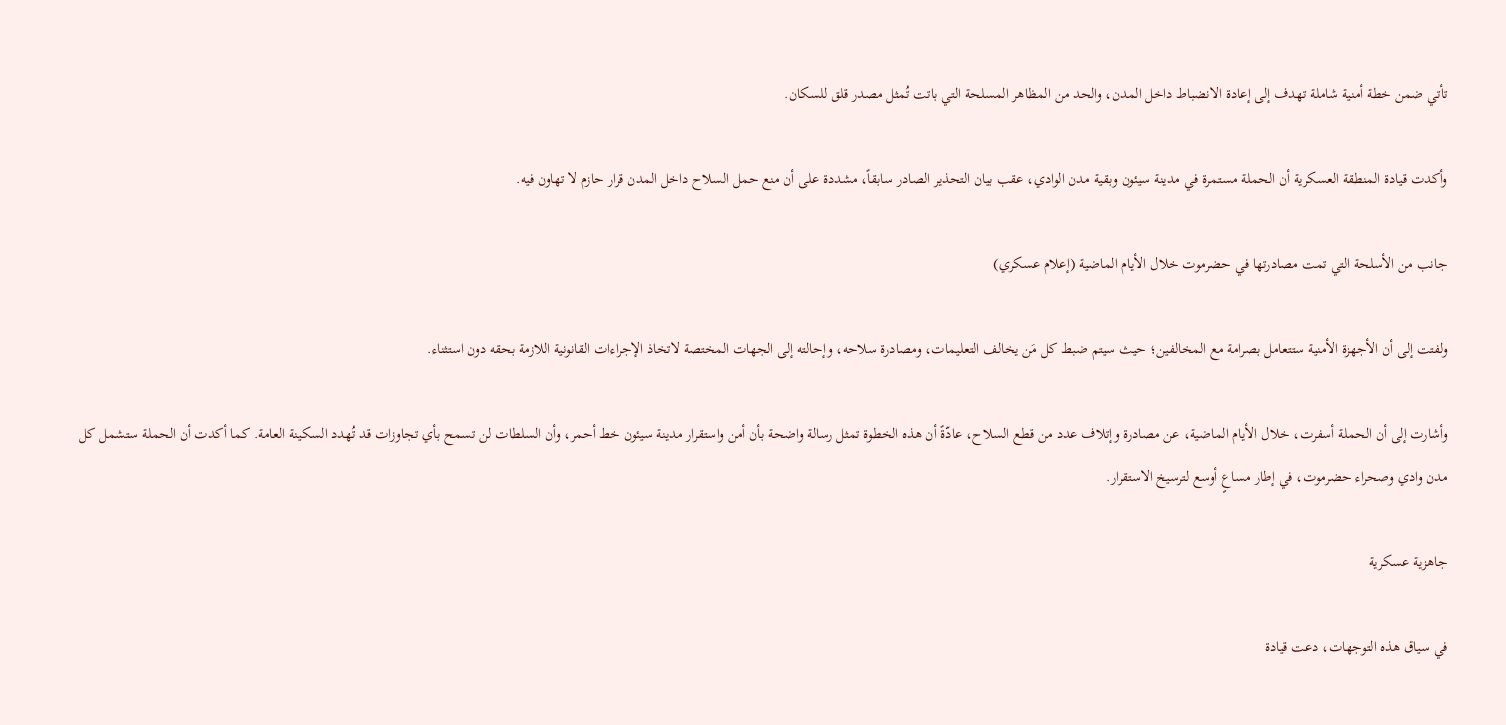تأتي ضمن خطة أمنية شاملة تهدف إلى إعادة الانضباط داخل المدن، والحد من المظاهر المسلحة التي باتت تُمثل مصدر قلق للسكان.

وأكدت قيادة المنطقة العسكرية أن الحملة مستمرة في مدينة سيئون وبقية مدن الوادي، عقب بيان التحذير الصادر سابقاً، مشددة على أن منع حمل السلاح داخل المدن قرار حازم لا تهاون فيه.

جانب من الأسلحة التي تمت مصادرتها في حضرموت خلال الأيام الماضية (إعلام عسكري)

ولفتت إلى أن الأجهزة الأمنية ستتعامل بصرامة مع المخالفين؛ حيث سيتم ضبط كل مَن يخالف التعليمات، ومصادرة سلاحه، وإحالته إلى الجهات المختصة لاتخاذ الإجراءات القانونية اللازمة بحقه دون استثناء.

وأشارت إلى أن الحملة أسفرت، خلال الأيام الماضية، عن مصادرة وإتلاف عدد من قطع السلاح، عادّةً أن هذه الخطوة تمثل رسالة واضحة بأن أمن واستقرار مدينة سيئون خط أحمر، وأن السلطات لن تسمح بأي تجاوزات قد تُهدد السكينة العامة. كما أكدت أن الحملة ستشمل كل مدن وادي وصحراء حضرموت، في إطار مساعٍ أوسع لترسيخ الاستقرار.

جاهزية عسكرية

في سياق هذه التوجهات، دعت قيادة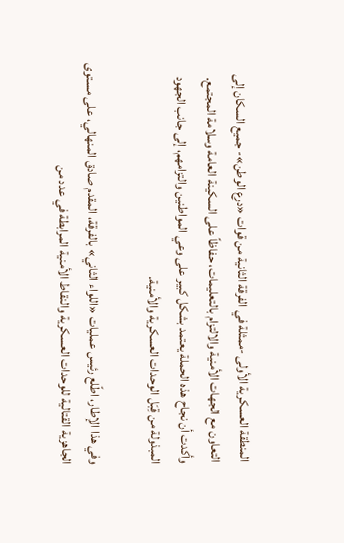المنطقة العسكرية الأولى -ممثلة في الفرقة الثانية من قوات «درع الوطن»- جميع السكان إلى التعاون مع الجهات الأمنية والالتزام بالتعليمات، حفاظاً على السكينة العامة وسلامة المجتمع. وأكدت أن نجاح هذه الحملة يعتمد بشكل كبير على وعي المواطنين والتزامهم، إلى جانب الجهود المبذولة من قِبَل الوحدات العسكرية والأمنية.

وفي هذا الإطار، اطّلع رئيس عمليات «اللواء الثاني» بالفرقة، المقدم صادق المنهالي، على مستوى الجاهزية القتالية للوحدات العسكرية والنقاط الأمنية المرابطة في عدد من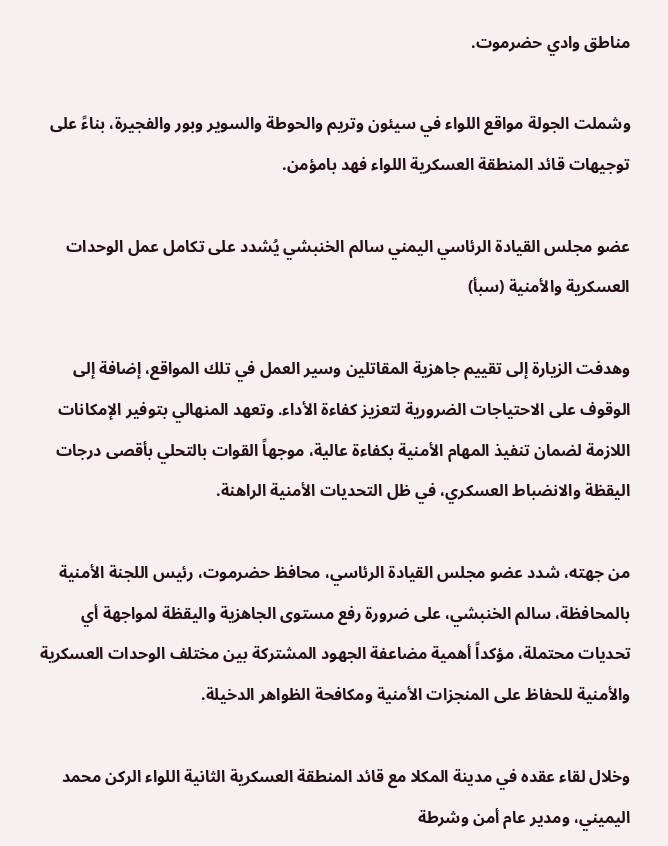مناطق وادي حضرموت.

وشملت الجولة مواقع اللواء في سيئون وتريم والحوطة والسوير وبور والفجيرة، بناءً على توجيهات قائد المنطقة العسكرية اللواء فهد بامؤمن.

عضو مجلس القيادة الرئاسي اليمني سالم الخنبشي يُشدد على تكامل عمل الوحدات العسكرية والأمنية (سبأ)

وهدفت الزيارة إلى تقييم جاهزية المقاتلين وسير العمل في تلك المواقع، إضافة إلى الوقوف على الاحتياجات الضرورية لتعزيز كفاءة الأداء. وتعهد المنهالي بتوفير الإمكانات اللازمة لضمان تنفيذ المهام الأمنية بكفاءة عالية، موجهاً القوات بالتحلي بأقصى درجات اليقظة والانضباط العسكري، في ظل التحديات الأمنية الراهنة.

من جهته، شدد عضو مجلس القيادة الرئاسي، محافظ حضرموت، رئيس اللجنة الأمنية بالمحافظة، سالم الخنبشي، على ضرورة رفع مستوى الجاهزية واليقظة لمواجهة أي تحديات محتملة، مؤكداً أهمية مضاعفة الجهود المشتركة بين مختلف الوحدات العسكرية والأمنية للحفاظ على المنجزات الأمنية ومكافحة الظواهر الدخيلة.

وخلال لقاء عقده في مدينة المكلا مع قائد المنطقة العسكرية الثانية اللواء الركن محمد اليميني، ومدير عام أمن وشرطة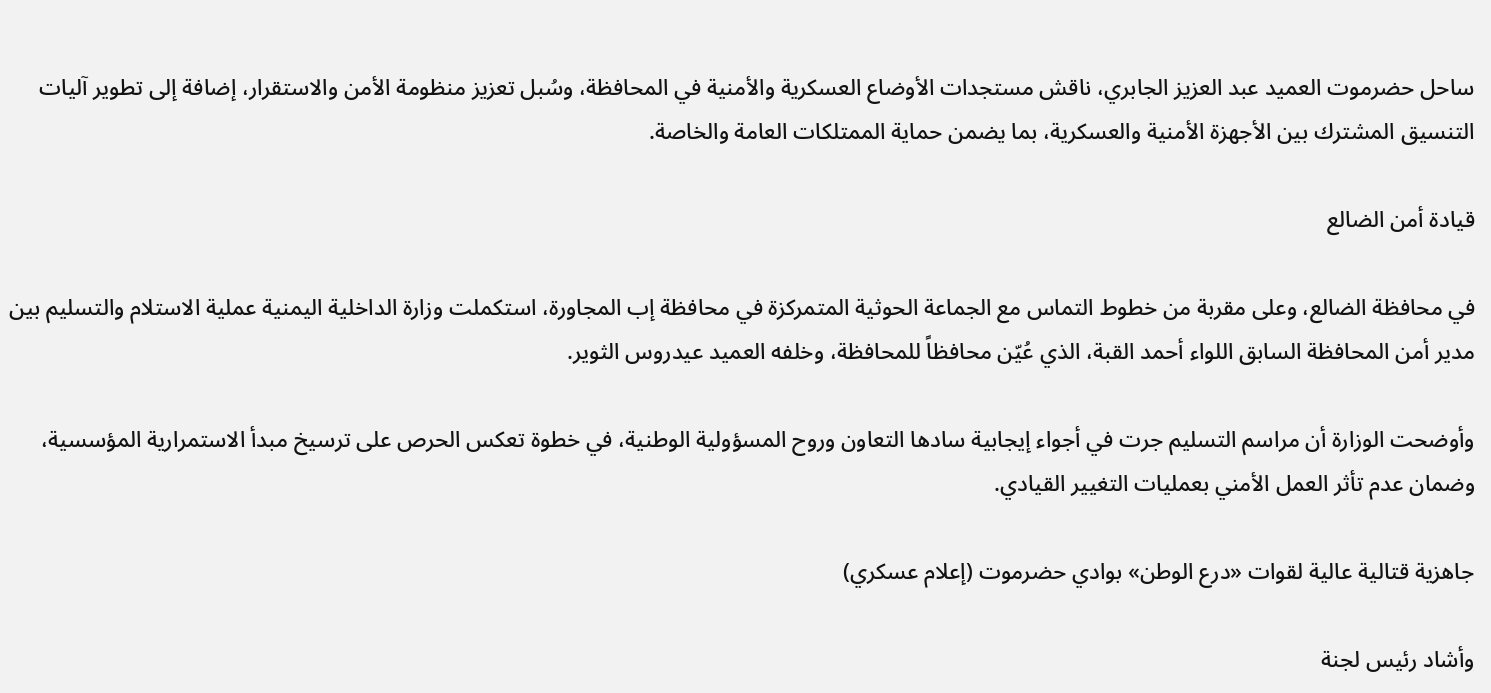ساحل حضرموت العميد عبد العزيز الجابري، ناقش مستجدات الأوضاع العسكرية والأمنية في المحافظة، وسُبل تعزيز منظومة الأمن والاستقرار، إضافة إلى تطوير آليات التنسيق المشترك بين الأجهزة الأمنية والعسكرية، بما يضمن حماية الممتلكات العامة والخاصة.

قيادة أمن الضالع

في محافظة الضالع، وعلى مقربة من خطوط التماس مع الجماعة الحوثية المتمركزة في محافظة إب المجاورة، استكملت وزارة الداخلية اليمنية عملية الاستلام والتسليم بين مدير أمن المحافظة السابق اللواء أحمد القبة، الذي عُيّن محافظاً للمحافظة، وخلفه العميد عيدروس الثوير.

وأوضحت الوزارة أن مراسم التسليم جرت في أجواء إيجابية سادها التعاون وروح المسؤولية الوطنية، في خطوة تعكس الحرص على ترسيخ مبدأ الاستمرارية المؤسسية، وضمان عدم تأثر العمل الأمني بعمليات التغيير القيادي.

جاهزية قتالية عالية لقوات «درع الوطن» بوادي حضرموت (إعلام عسكري)

وأشاد رئيس لجنة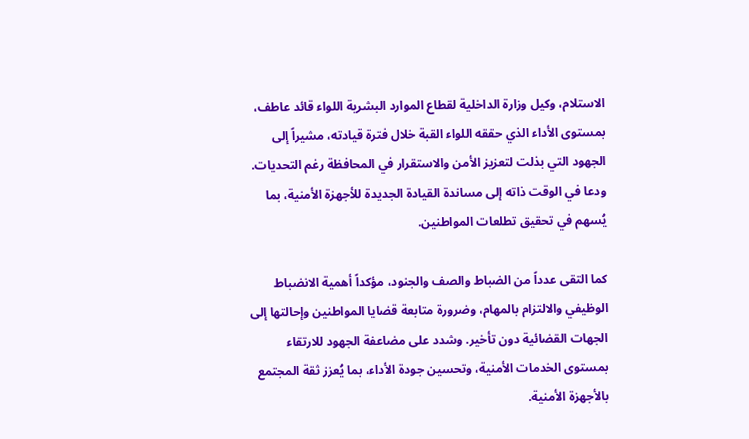الاستلام، وكيل وزارة الداخلية لقطاع الموارد البشرية اللواء قائد عاطف، بمستوى الأداء الذي حققه اللواء القبة خلال فترة قيادته، مشيراً إلى الجهود التي بذلت لتعزيز الأمن والاستقرار في المحافظة رغم التحديات. ودعا في الوقت ذاته إلى مساندة القيادة الجديدة للأجهزة الأمنية، بما يُسهم في تحقيق تطلعات المواطنين.

كما التقى عدداً من الضباط والصف والجنود، مؤكداً أهمية الانضباط الوظيفي والالتزام بالمهام، وضرورة متابعة قضايا المواطنين وإحالتها إلى الجهات القضائية دون تأخير. وشدد على مضاعفة الجهود للارتقاء بمستوى الخدمات الأمنية، وتحسين جودة الأداء، بما يُعزز ثقة المجتمع بالأجهزة الأمنية.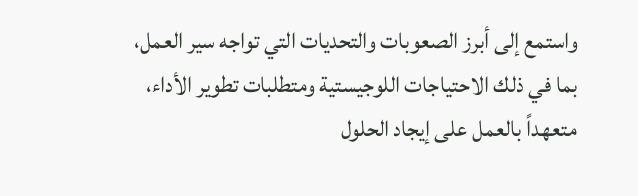واستمع إلى أبرز الصعوبات والتحديات التي تواجه سير العمل، بما في ذلك الاحتياجات اللوجيستية ومتطلبات تطوير الأداء، متعهداً بالعمل على إيجاد الحلول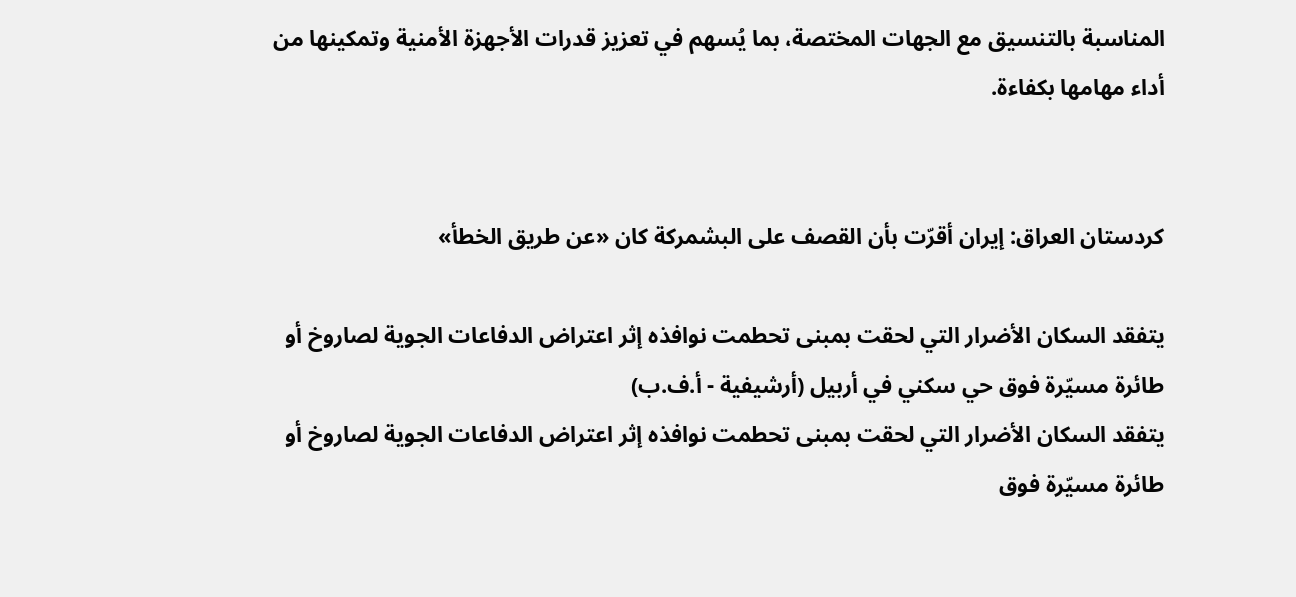المناسبة بالتنسيق مع الجهات المختصة، بما يُسهم في تعزيز قدرات الأجهزة الأمنية وتمكينها من أداء مهامها بكفاءة.


كردستان العراق: إيران أقرّت بأن القصف على البشمركة كان «عن طريق الخطأ»

يتفقد السكان الأضرار التي لحقت بمبنى تحطمت نوافذه إثر اعتراض الدفاعات الجوية لصاروخ أو طائرة مسيّرة فوق حي سكني في أربيل (أرشيفية - أ.ف.ب)
يتفقد السكان الأضرار التي لحقت بمبنى تحطمت نوافذه إثر اعتراض الدفاعات الجوية لصاروخ أو طائرة مسيّرة فوق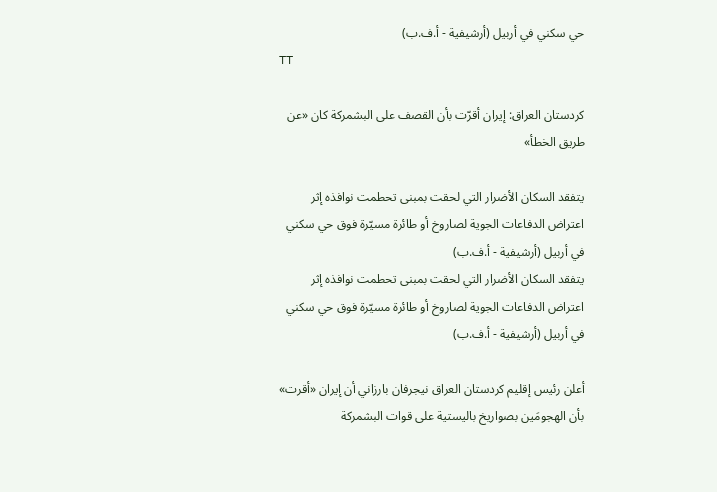حي سكني في أربيل (أرشيفية - أ.ف.ب)
TT

كردستان العراق: إيران أقرّت بأن القصف على البشمركة كان «عن طريق الخطأ»

يتفقد السكان الأضرار التي لحقت بمبنى تحطمت نوافذه إثر اعتراض الدفاعات الجوية لصاروخ أو طائرة مسيّرة فوق حي سكني في أربيل (أرشيفية - أ.ف.ب)
يتفقد السكان الأضرار التي لحقت بمبنى تحطمت نوافذه إثر اعتراض الدفاعات الجوية لصاروخ أو طائرة مسيّرة فوق حي سكني في أربيل (أرشيفية - أ.ف.ب)

أعلن رئيس إقليم كردستان العراق نيجرفان بارزاني أن إيران «أقرت» بأن الهجومَين بصواريخ باليستية على قوات البشمركة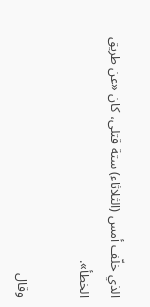الذي خلّف أمس (الثلاثاء) ستة قتلى، كان «عن طريق الخطأ».

وقال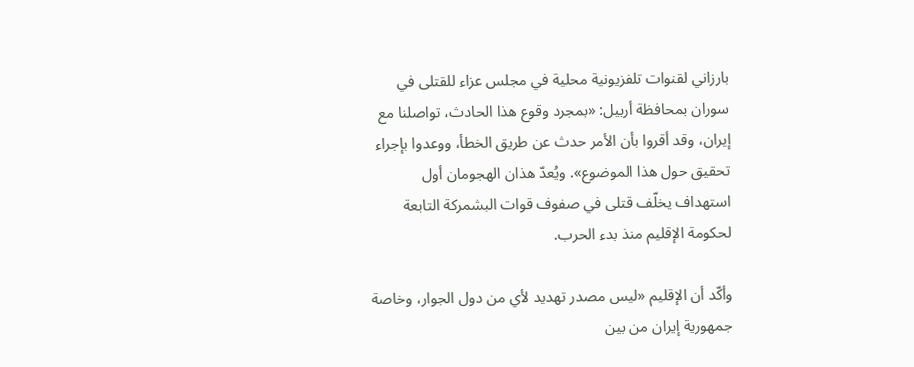بارزاني لقنوات تلفزيونية محلية في مجلس عزاء للقتلى في سوران بمحافظة أربيل: «بمجرد وقوع هذا الحادث، تواصلنا مع إيران، وقد أقروا بأن الأمر حدث عن طريق الخطأ، ووعدوا بإجراء تحقيق حول هذا الموضوع». ويُعدّ هذان الهجومان أول استهداف يخلّف قتلى في صفوف قوات البشمركة التابعة لحكومة الإقليم منذ بدء الحرب.

وأكّد أن الإقليم «ليس مصدر تهديد لأي من دول الجوار، وخاصة جمهورية إيران من بين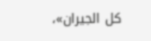كل الجيران»،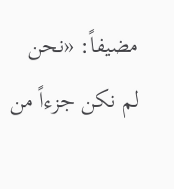مضيفاً: «نحن لم نكن جزءاً من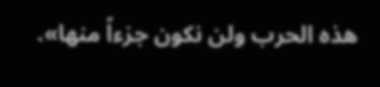هذه الحرب ولن نكون جزءاً منها».